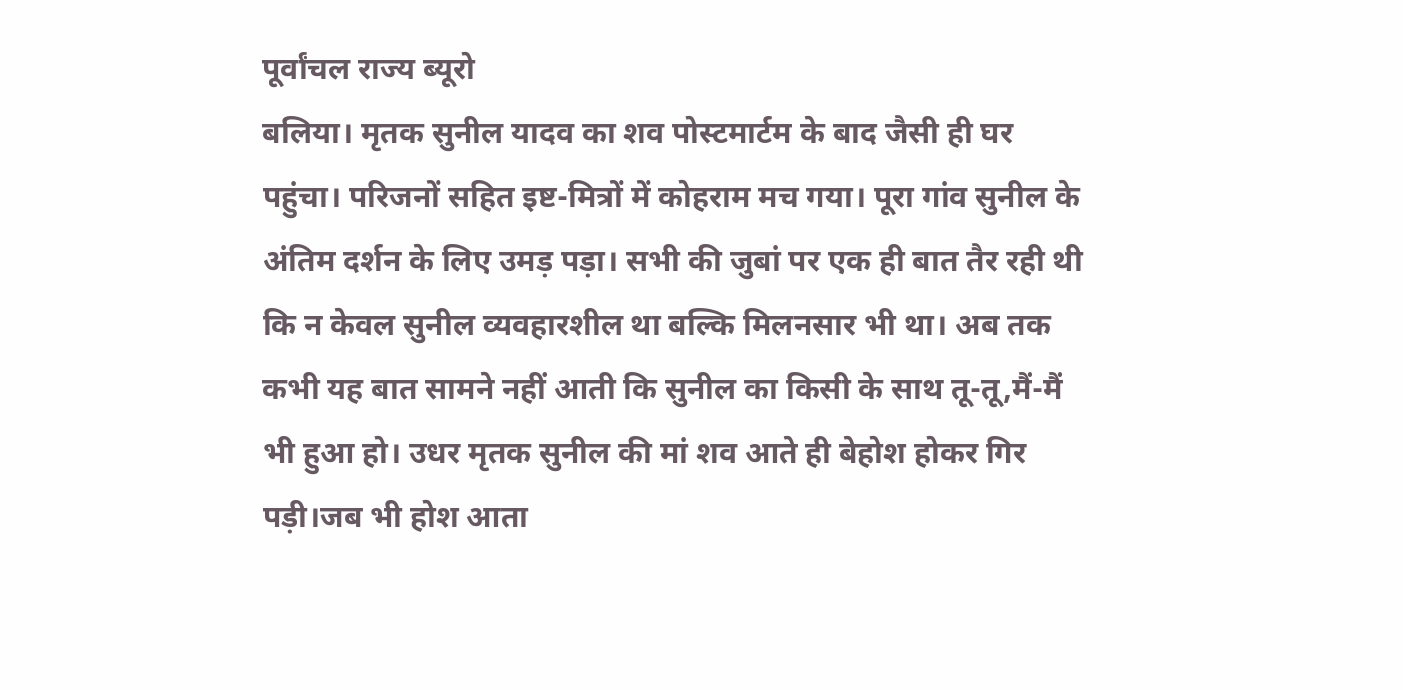पूर्वांचल राज्य ब्यूरो
बलिया। मृतक सुनील यादव का शव पोस्टमार्टम के बाद जैसी ही घर पहुंचा। परिजनों सहित इष्ट-मित्रों में कोहराम मच गया। पूरा गांव सुनील के अंतिम दर्शन के लिए उमड़ पड़ा। सभी की जुबां पर एक ही बात तैर रही थी कि न केवल सुनील व्यवहारशील था बल्कि मिलनसार भी था। अब तक कभी यह बात सामने नहीं आती कि सुनील का किसी के साथ तू-तू,मैं-मैं भी हुआ हो। उधर मृतक सुनील की मां शव आते ही बेहोश होकर गिर पड़ी।जब भी होश आता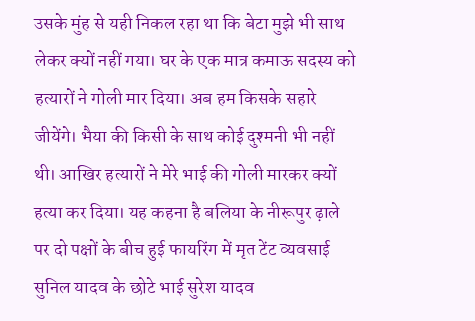उसके मुंह से यही निकल रहा था कि बेटा मुझे भी साथ लेकर क्यों नहीं गया। घर के एक मात्र कमाऊ सदस्य को हत्यारों ने गोली मार दिया। अब हम किसके सहारे जीयेंगे। भैया की किसी के साथ कोई दुश्मनी भी नहीं थी। आखिर हत्यारों ने मेरे भाई की गोली मारकर क्यों हत्या कर दिया। यह कहना है बलिया के नीरूपुर ढ़ाले पर दो पक्षों के बीच हुई फायरिंग में मृत टेंट व्यवसाई सुनिल यादव के छोटे भाई सुरेश यादव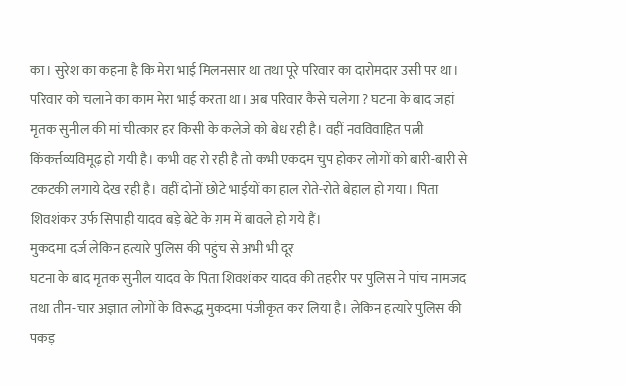का। सुरेश का कहना है कि मेरा भाई मिलनसार था तथा पूरे परिवार का दारोमदार उसी पर था। परिवार को चलाने का काम मेरा भाई करता था। अब परिवार कैसे चलेगा ? घटना के बाद जहां मृतक सुनील की मां चीत्कार हर किसी के कलेजे को बेध रही है। वहीं नवविवाहित पत्नी किंकर्त्तव्यविमूढ़ हो गयी है। कभी वह रो रही है तो कभी एकदम चुप होकर लोगों को बारी-बारी से टकटकी लगाये देख रही है। वहीं दोनों छोटे भाईयों का हाल रोते-रोते बेहाल हो गया। पिता शिवशंकर उर्फ सिपाही यादव बड़े बेटे के ग़म में बावले हो गये हैं।
मुकदमा दर्ज लेकिन हत्यारे पुलिस की पहुंच से अभी भी दूर
घटना के बाद मृतक सुनील यादव के पिता शिवशंकर यादव की तहरीर पर पुलिस ने पांच नामजद तथा तीन-चार अज्ञात लोगों के विरूद्ध मुकदमा पंजीकृत कर लिया है। लेकिन हत्यारे पुलिस की पकड़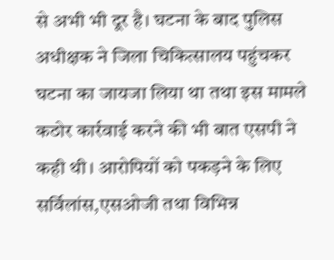से अभी भी दूर है। घटना के बाद पुलिस अधीक्षक ने जिला चिकित्सालय पहुंचकर घटना का जायजा लिया था तथा इस मामले कठोर कार्रवाई करने की भी बात एसपी ने कही थी। आरोपियों को पकड़ने के लिए सर्विलांस,एसओजी तथा विभिन्न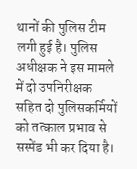थानों की पुलिस टीम लगी हुई है। पुलिस अधीक्षक ने इस मामले में दो उपनिरीक्षक सहित दो पुलिसकर्मियों को तत्काल प्रभाव से सस्पेंड भी कर दिया है।